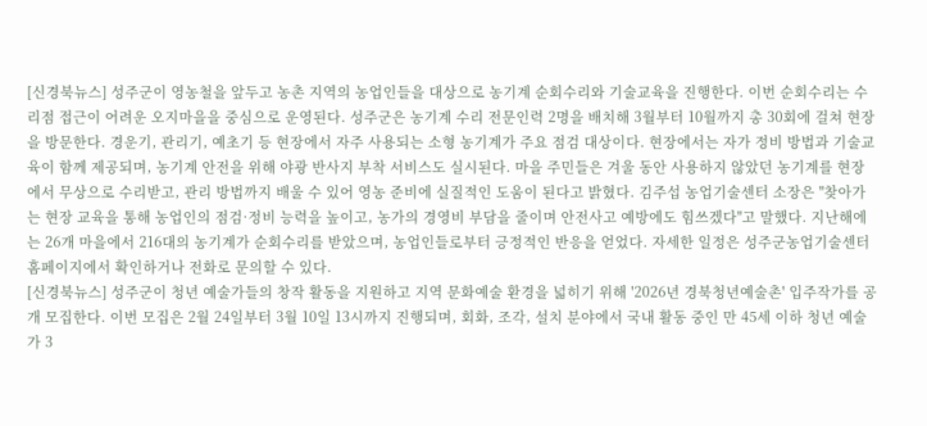[신경북뉴스] 성주군이 영농철을 앞두고 농촌 지역의 농업인들을 대상으로 농기계 순회수리와 기술교육을 진행한다. 이번 순회수리는 수리점 접근이 어려운 오지마을을 중심으로 운영된다. 성주군은 농기계 수리 전문인력 2명을 배치해 3월부터 10월까지 총 30회에 걸쳐 현장을 방문한다. 경운기, 관리기, 예초기 등 현장에서 자주 사용되는 소형 농기계가 주요 점검 대상이다. 현장에서는 자가 정비 방법과 기술교육이 함께 제공되며, 농기계 안전을 위해 야광 반사지 부착 서비스도 실시된다. 마을 주민들은 겨울 동안 사용하지 않았던 농기계를 현장에서 무상으로 수리받고, 관리 방법까지 배울 수 있어 영농 준비에 실질적인 도움이 된다고 밝혔다. 김주섭 농업기술센터 소장은 "찾아가는 현장 교육을 통해 농업인의 점검·정비 능력을 높이고, 농가의 경영비 부담을 줄이며 안전사고 예방에도 힘쓰겠다"고 말했다. 지난해에는 26개 마을에서 216대의 농기계가 순회수리를 받았으며, 농업인들로부터 긍정적인 반응을 얻었다. 자세한 일정은 성주군농업기술센터 홈페이지에서 확인하거나 전화로 문의할 수 있다.
[신경북뉴스] 성주군이 청년 예술가들의 창작 활동을 지원하고 지역 문화예술 환경을 넓히기 위해 '2026년 경북청년예술촌' 입주작가를 공개 모집한다. 이번 모집은 2월 24일부터 3월 10일 13시까지 진행되며, 회화, 조각, 설치 분야에서 국내 활동 중인 만 45세 이하 청년 예술가 3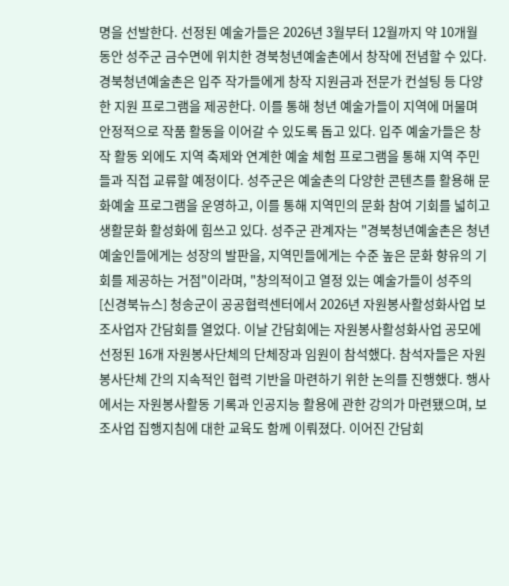명을 선발한다. 선정된 예술가들은 2026년 3월부터 12월까지 약 10개월 동안 성주군 금수면에 위치한 경북청년예술촌에서 창작에 전념할 수 있다. 경북청년예술촌은 입주 작가들에게 창작 지원금과 전문가 컨설팅 등 다양한 지원 프로그램을 제공한다. 이를 통해 청년 예술가들이 지역에 머물며 안정적으로 작품 활동을 이어갈 수 있도록 돕고 있다. 입주 예술가들은 창작 활동 외에도 지역 축제와 연계한 예술 체험 프로그램을 통해 지역 주민들과 직접 교류할 예정이다. 성주군은 예술촌의 다양한 콘텐츠를 활용해 문화예술 프로그램을 운영하고, 이를 통해 지역민의 문화 참여 기회를 넓히고 생활문화 활성화에 힘쓰고 있다. 성주군 관계자는 "경북청년예술촌은 청년 예술인들에게는 성장의 발판을, 지역민들에게는 수준 높은 문화 향유의 기회를 제공하는 거점"이라며, "창의적이고 열정 있는 예술가들이 성주의
[신경북뉴스] 청송군이 공공협력센터에서 2026년 자원봉사활성화사업 보조사업자 간담회를 열었다. 이날 간담회에는 자원봉사활성화사업 공모에 선정된 16개 자원봉사단체의 단체장과 임원이 참석했다. 참석자들은 자원봉사단체 간의 지속적인 협력 기반을 마련하기 위한 논의를 진행했다. 행사에서는 자원봉사활동 기록과 인공지능 활용에 관한 강의가 마련됐으며, 보조사업 집행지침에 대한 교육도 함께 이뤄졌다. 이어진 간담회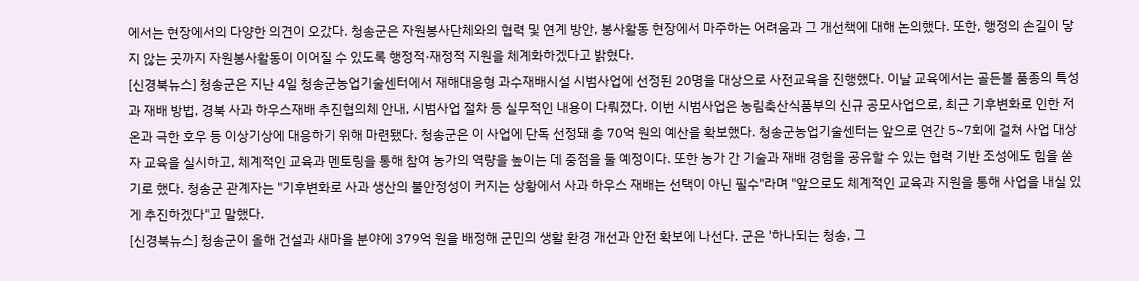에서는 현장에서의 다양한 의견이 오갔다. 청송군은 자원봉사단체와의 협력 및 연계 방안, 봉사활동 현장에서 마주하는 어려움과 그 개선책에 대해 논의했다. 또한, 행정의 손길이 닿지 않는 곳까지 자원봉사활동이 이어질 수 있도록 행정적·재정적 지원을 체계화하겠다고 밝혔다.
[신경북뉴스] 청송군은 지난 4일 청송군농업기술센터에서 재해대응형 과수재배시설 시범사업에 선정된 20명을 대상으로 사전교육을 진행했다. 이날 교육에서는 골든볼 품종의 특성과 재배 방법, 경북 사과 하우스재배 추진협의체 안내, 시범사업 절차 등 실무적인 내용이 다뤄졌다. 이번 시범사업은 농림축산식품부의 신규 공모사업으로, 최근 기후변화로 인한 저온과 극한 호우 등 이상기상에 대응하기 위해 마련됐다. 청송군은 이 사업에 단독 선정돼 총 70억 원의 예산을 확보했다. 청송군농업기술센터는 앞으로 연간 5~7회에 걸쳐 사업 대상자 교육을 실시하고, 체계적인 교육과 멘토링을 통해 참여 농가의 역량을 높이는 데 중점을 둘 예정이다. 또한 농가 간 기술과 재배 경험을 공유할 수 있는 협력 기반 조성에도 힘을 쏟기로 했다. 청송군 관계자는 "기후변화로 사과 생산의 불안정성이 커지는 상황에서 사과 하우스 재배는 선택이 아닌 필수"라며 "앞으로도 체계적인 교육과 지원을 통해 사업을 내실 있게 추진하겠다"고 말했다.
[신경북뉴스] 청송군이 올해 건설과 새마을 분야에 379억 원을 배정해 군민의 생활 환경 개선과 안전 확보에 나선다. 군은 '하나되는 청송, 그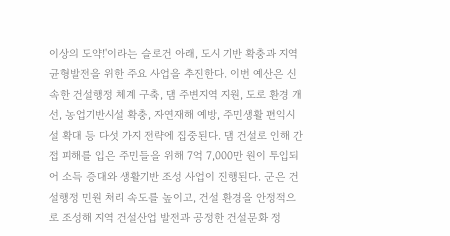이상의 도약!'이라는 슬로건 아래, 도시 기반 확충과 지역 균형발전을 위한 주요 사업을 추진한다. 이번 예산은 신속한 건설행정 체계 구축, 댐 주변지역 지원, 도로 환경 개선, 농업기반시설 확충, 자연재해 예방, 주민생활 편익시설 확대 등 다섯 가지 전략에 집중된다. 댐 건설로 인해 간접 피해를 입은 주민들을 위해 7억 7,000만 원이 투입되어 소득 증대와 생활기반 조성 사업이 진행된다. 군은 건설행정 민원 처리 속도를 높이고, 건설 환경을 안정적으로 조성해 지역 건설산업 발전과 공정한 건설문화 정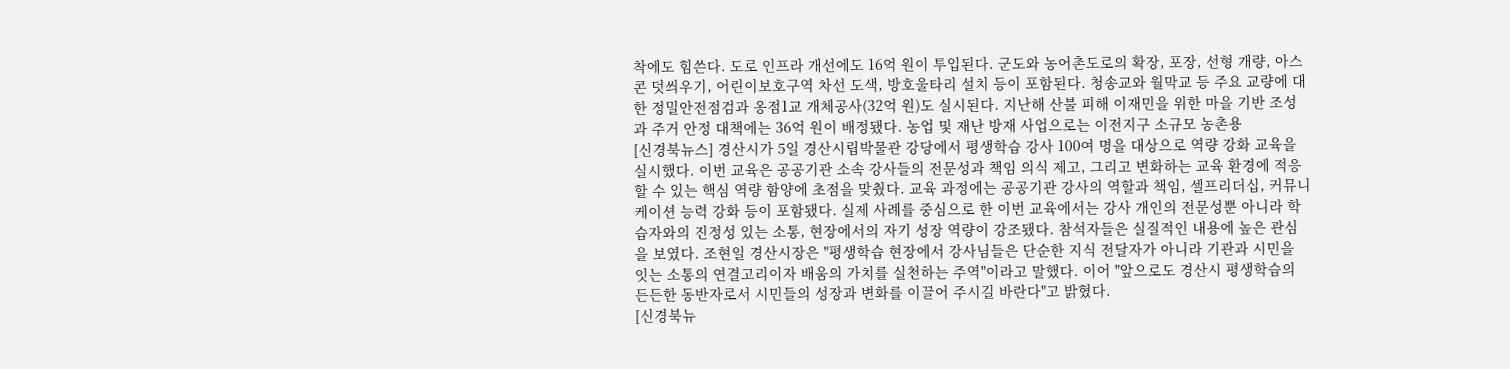착에도 힘쓴다. 도로 인프라 개선에도 16억 원이 투입된다. 군도와 농어촌도로의 확장, 포장, 선형 개량, 아스콘 덧씌우기, 어린이보호구역 차선 도색, 방호울타리 설치 등이 포함된다. 청송교와 월막교 등 주요 교량에 대한 정밀안전점검과 옹점1교 개체공사(32억 원)도 실시된다. 지난해 산불 피해 이재민을 위한 마을 기반 조성과 주거 안정 대책에는 36억 원이 배정됐다. 농업 및 재난 방재 사업으로는 이전지구 소규모 농촌용
[신경북뉴스] 경산시가 5일 경산시립박물관 강당에서 평생학습 강사 100여 명을 대상으로 역량 강화 교육을 실시했다. 이번 교육은 공공기관 소속 강사들의 전문성과 책임 의식 제고, 그리고 변화하는 교육 환경에 적응할 수 있는 핵심 역량 함양에 초점을 맞췄다. 교육 과정에는 공공기관 강사의 역할과 책임, 셀프리더십, 커뮤니케이션 능력 강화 등이 포함됐다. 실제 사례를 중심으로 한 이번 교육에서는 강사 개인의 전문성뿐 아니라 학습자와의 진정성 있는 소통, 현장에서의 자기 성장 역량이 강조됐다. 참석자들은 실질적인 내용에 높은 관심을 보였다. 조현일 경산시장은 "평생학습 현장에서 강사님들은 단순한 지식 전달자가 아니라 기관과 시민을 잇는 소통의 연결고리이자 배움의 가치를 실천하는 주역"이라고 말했다. 이어 "앞으로도 경산시 평생학습의 든든한 동반자로서 시민들의 성장과 변화를 이끌어 주시길 바란다"고 밝혔다.
[신경북뉴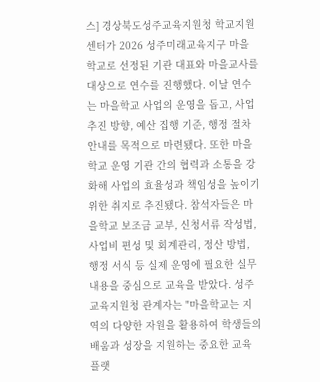스] 경상북도성주교육지원청 학교지원센터가 2026 성주미래교육지구 마을학교로 선정된 기관 대표와 마을교사를 대상으로 연수를 진행했다. 이날 연수는 마을학교 사업의 운영을 돕고, 사업 추진 방향, 예산 집행 기준, 행정 절차 안내를 목적으로 마련됐다. 또한 마을학교 운영 기관 간의 협력과 소통을 강화해 사업의 효율성과 책임성을 높이기 위한 취지로 추진됐다. 참석자들은 마을학교 보조금 교부, 신청서류 작성법, 사업비 편성 및 회계관리, 정산 방법, 행정 서식 등 실제 운영에 필요한 실무 내용을 중심으로 교육을 받았다. 성주교육지원청 관계자는 "마을학교는 지역의 다양한 자원을 활용하여 학생들의 배움과 성장을 지원하는 중요한 교육 플랫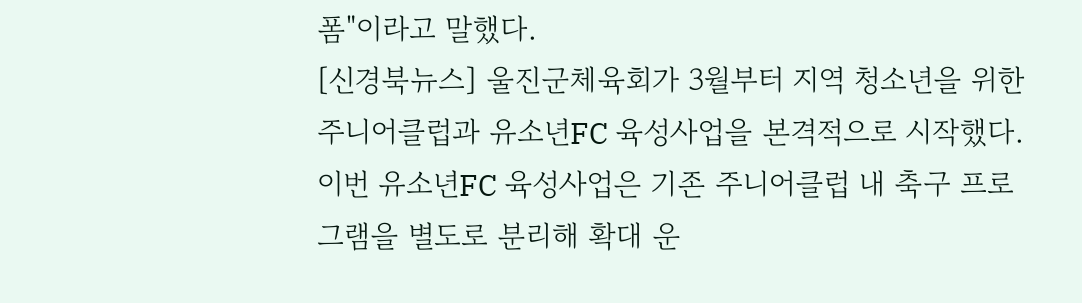폼"이라고 말했다.
[신경북뉴스] 울진군체육회가 3월부터 지역 청소년을 위한 주니어클럽과 유소년FC 육성사업을 본격적으로 시작했다. 이번 유소년FC 육성사업은 기존 주니어클럽 내 축구 프로그램을 별도로 분리해 확대 운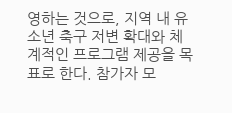영하는 것으로, 지역 내 유소년 축구 저변 확대와 체계적인 프로그램 제공을 목표로 한다. 참가자 모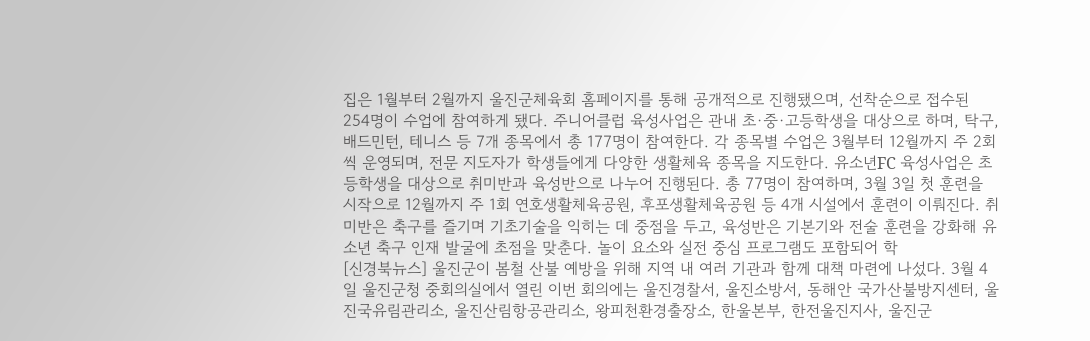집은 1월부터 2월까지 울진군체육회 홈페이지를 통해 공개적으로 진행됐으며, 선착순으로 접수된 254명이 수업에 참여하게 됐다. 주니어클럽 육성사업은 관내 초·중·고등학생을 대상으로 하며, 탁구, 배드민턴, 테니스 등 7개 종목에서 총 177명이 참여한다. 각 종목별 수업은 3월부터 12월까지 주 2회씩 운영되며, 전문 지도자가 학생들에게 다양한 생활체육 종목을 지도한다. 유소년FC 육성사업은 초등학생을 대상으로 취미반과 육성반으로 나누어 진행된다. 총 77명이 참여하며, 3월 3일 첫 훈련을 시작으로 12월까지 주 1회 연호생활체육공원, 후포생활체육공원 등 4개 시설에서 훈련이 이뤄진다. 취미반은 축구를 즐기며 기초기술을 익히는 데 중점을 두고, 육성반은 기본기와 전술 훈련을 강화해 유소년 축구 인재 발굴에 초점을 맞춘다. 놀이 요소와 실전 중심 프로그램도 포함되어 학
[신경북뉴스] 울진군이 봄철 산불 예방을 위해 지역 내 여러 기관과 함께 대책 마련에 나섰다. 3월 4일 울진군청 중회의실에서 열린 이번 회의에는 울진경찰서, 울진소방서, 동해안 국가산불방지센터, 울진국유림관리소, 울진산림항공관리소, 왕피천환경출장소, 한울본부, 한전울진지사, 울진군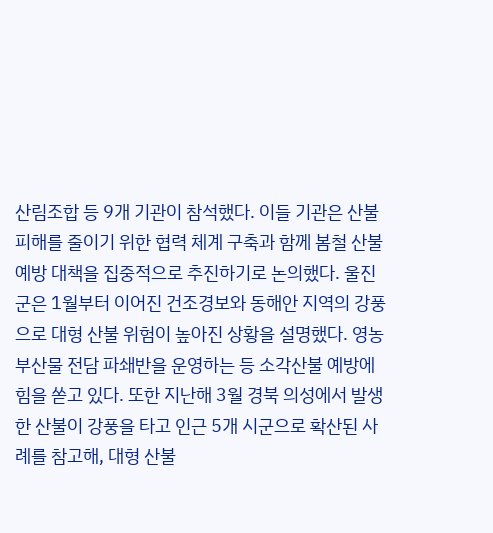산림조합 등 9개 기관이 참석했다. 이들 기관은 산불 피해를 줄이기 위한 협력 체계 구축과 함께 봄철 산불 예방 대책을 집중적으로 추진하기로 논의했다. 울진군은 1월부터 이어진 건조경보와 동해안 지역의 강풍으로 대형 산불 위험이 높아진 상황을 설명했다. 영농부산물 전담 파쇄반을 운영하는 등 소각산불 예방에 힘을 쏟고 있다. 또한 지난해 3월 경북 의성에서 발생한 산불이 강풍을 타고 인근 5개 시군으로 확산된 사례를 참고해, 대형 산불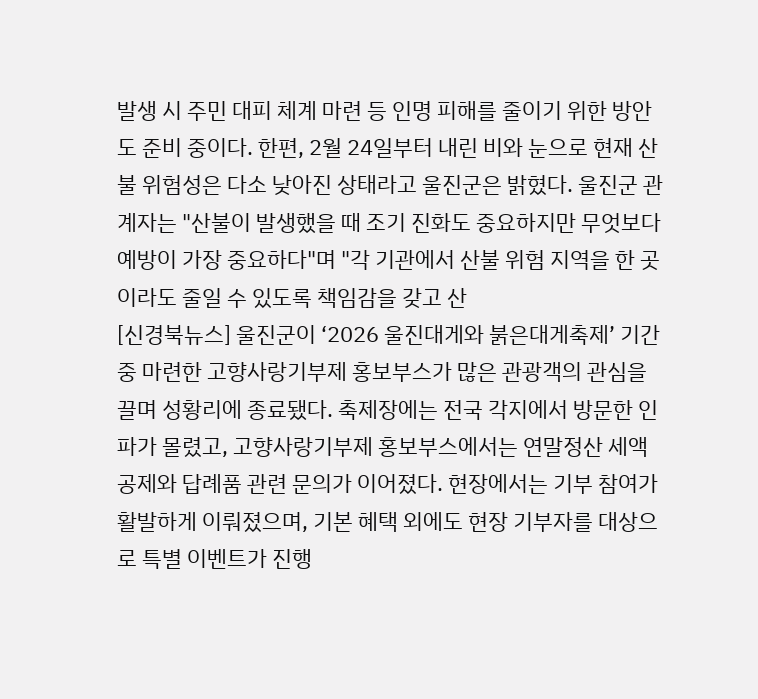발생 시 주민 대피 체계 마련 등 인명 피해를 줄이기 위한 방안도 준비 중이다. 한편, 2월 24일부터 내린 비와 눈으로 현재 산불 위험성은 다소 낮아진 상태라고 울진군은 밝혔다. 울진군 관계자는 "산불이 발생했을 때 조기 진화도 중요하지만 무엇보다 예방이 가장 중요하다"며 "각 기관에서 산불 위험 지역을 한 곳이라도 줄일 수 있도록 책임감을 갖고 산
[신경북뉴스] 울진군이 ‘2026 울진대게와 붉은대게축제’ 기간 중 마련한 고향사랑기부제 홍보부스가 많은 관광객의 관심을 끌며 성황리에 종료됐다. 축제장에는 전국 각지에서 방문한 인파가 몰렸고, 고향사랑기부제 홍보부스에서는 연말정산 세액공제와 답례품 관련 문의가 이어졌다. 현장에서는 기부 참여가 활발하게 이뤄졌으며, 기본 혜택 외에도 현장 기부자를 대상으로 특별 이벤트가 진행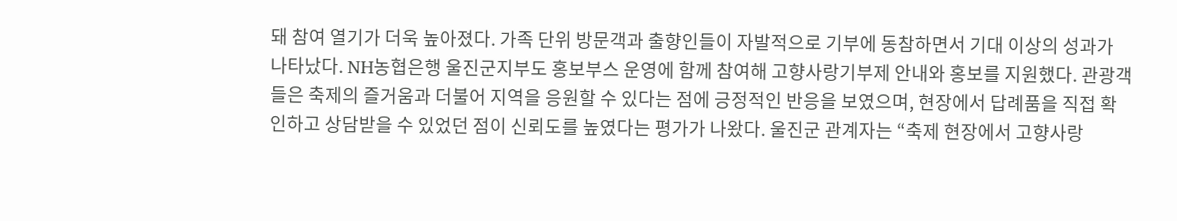돼 참여 열기가 더욱 높아졌다. 가족 단위 방문객과 출향인들이 자발적으로 기부에 동참하면서 기대 이상의 성과가 나타났다. NH농협은행 울진군지부도 홍보부스 운영에 함께 참여해 고향사랑기부제 안내와 홍보를 지원했다. 관광객들은 축제의 즐거움과 더불어 지역을 응원할 수 있다는 점에 긍정적인 반응을 보였으며, 현장에서 답례품을 직접 확인하고 상담받을 수 있었던 점이 신뢰도를 높였다는 평가가 나왔다. 울진군 관계자는 “축제 현장에서 고향사랑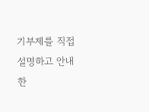기부제를 직접 설명하고 안내한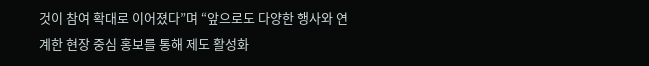것이 참여 확대로 이어졌다”며 “앞으로도 다양한 행사와 연계한 현장 중심 홍보를 통해 제도 활성화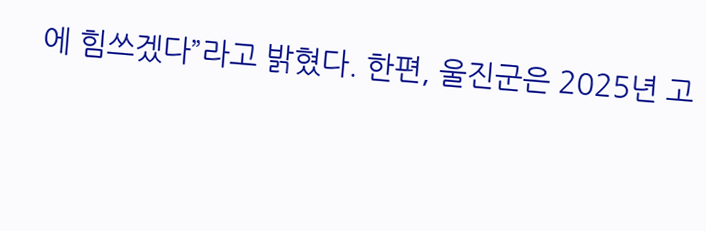에 힘쓰겠다”라고 밝혔다. 한편, 울진군은 2025년 고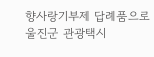향사랑기부제 답례품으로 울진군 관광택시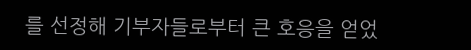를 선정해 기부자들로부터 큰 호응을 얻었